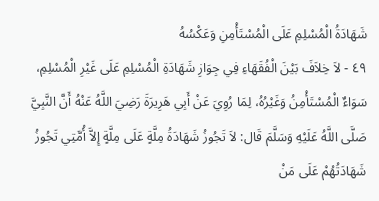شَهَادَةُ الْمُسْلِمِ عَلَى الْمُسْتَأْمِنِ وَعَكْسُهُ
٤٩ - لاَ خِلاَفَ بَيْنَ الْفُقَهَاءِ فِي جِوَازِ شَهَادَةِ الْمُسْلِمِ عَلَى غَيْرِ الْمُسْلِمِ، سَوَاءٌ الْمُسْتَأْمِنُ وَغَيْرُهُ، لِمَا رُوِيَ عَنْ أَبِي هَرِيرَةَ رَضِيَ اللَّهُ عَنْهُ أَنَّ النَّبِيَّ صَلَّى اللَّهُ عَلَيْهِ وَسَلَّمَ قَال: لاَ تَجُوزُ شَهَادَةُ مِلَّةٍ عَلَى مِلَّةٍ إِلاَّ أُمَّتِي تَجُوزُ شَهَادَتُهُمْ عَلَى مَنْ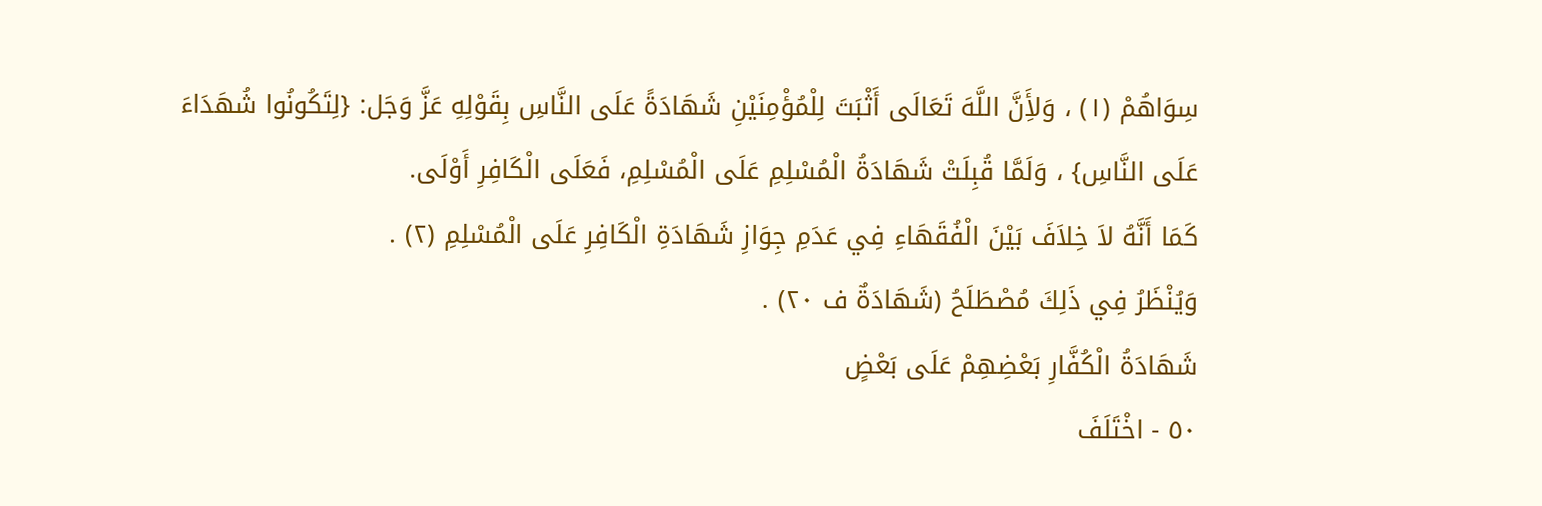سِوَاهُمْ (١) ، وَلأَِنَّ اللَّهَ تَعَالَى أَثْبَتَ لِلْمُؤْمِنَيْنِ شَهَادَةً عَلَى النَّاسِ بِقَوْلِهِ عَزَّ وَجَل: {لِتَكُونُوا شُهَدَاءَ عَلَى النَّاسِ} ، وَلَمَّا قُبِلَتْ شَهَادَةُ الْمُسْلِمِ عَلَى الْمُسْلِمِ، فَعَلَى الْكَافِرِ أَوْلَى.
كَمَا أَنَّهُ لاَ خِلاَفَ بَيْنَ الْفُقَهَاءِ فِي عَدَمِ جِوَازِ شَهَادَةِ الْكَافِرِ عَلَى الْمُسْلِمِ (٢) .
وَيُنْظَرُ فِي ذَلِكَ مُصْطَلَحُ (شَهَادَةٌ ف ٢٠) .
شَهَادَةُ الْكُفَّارِ بَعْضِهِمْ عَلَى بَعْضٍ
٥٠ - اخْتَلَفَ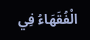الْفُقَهَاءُ فِي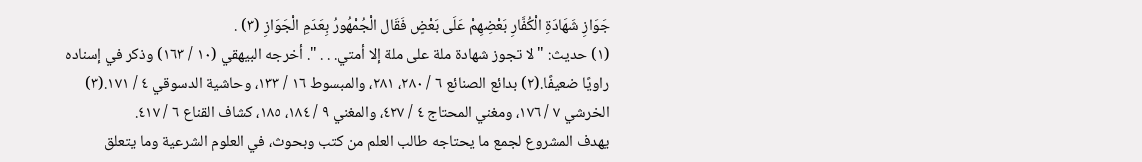جَوَازِ شَهَادَةِ الْكُفَّارِ بَعْضِهِمْ عَلَى بَعْضٍ فَقَال الْجُمْهُورُ بِعَدَمِ الْجَوَازِ (٣) .
(١) حديث: " لا تجوز شهادة ملة على ملة إلا أمتي. . . ". أخرجه البيهقي (١٠ / ١٦٣) وذكر في إسناده راويًا ضعيفًا.(٢) بدائع الصنائع ٦ / ٢٨٠، ٢٨١، والمبسوط ١٦ / ١٣٣، وحاشية الدسوقي ٤ / ١٧١.(٣) الخرشي ٧ / ١٧٦، ومغني المحتاج ٤ / ٤٢٧، والمغني ٩ / ١٨٤، ١٨٥، كشاف القناع ٦ / ٤١٧.
يهدف المشروع لجمع ما يحتاجه طالب العلم من كتب وبحوث، في العلوم الشرعية وما يتعلق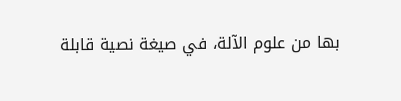بها من علوم الآلة، في صيغة نصية قابلة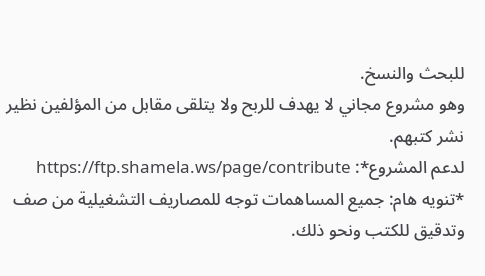للبحث والنسخ.
وهو مشروع مجاني لا يهدف للربح ولا يتلقى مقابل من المؤلفين نظير نشر كتبهم.
لدعم المشروع*: https://ftp.shamela.ws/page/contribute
*تنويه هام: جميع المساهمات توجه للمصاريف التشغيلية من صف وتدقيق للكتب ونحو ذلك.